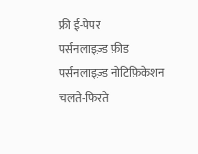फ्री ई-पेपर
पर्सनलाइज़्ड फ़ीड
पर्सनलाइज़्ड नोटिफ़िकेशन
चलते-फिरते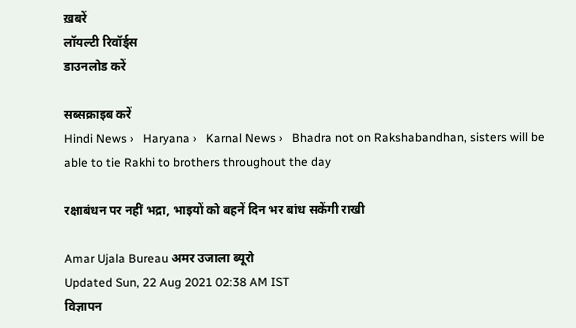ख़बरें
लॉयल्टी रिवॉर्ड्स
डाउनलोड करें

सब्सक्राइब करें
Hindi News ›   Haryana ›   Karnal News ›   Bhadra not on Rakshabandhan, sisters will be able to tie Rakhi to brothers throughout the day

रक्षाबंधन पर नहीं भद्रा, भाइयों को बहनें दिन भर बांध सकेंगी राखी

Amar Ujala Bureau अमर उजाला ब्यूरो
Updated Sun, 22 Aug 2021 02:38 AM IST
विज्ञापन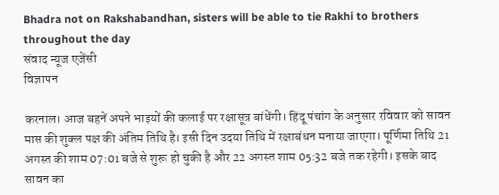Bhadra not on Rakshabandhan, sisters will be able to tie Rakhi to brothers throughout the day
संवाद न्यूज एजेंसी
विज्ञापन

करनाल। आज बहनें अपने भाइयों की कलाई पर रक्षासूत्र बांधेंगी। हिंदू पंचांग के अनुसार रविवार को सावन मास की शुक्ल पक्ष की अंतिम तिथि है। इसी दिन उदया तिथि में रक्षाबंधन मनाया जाएगा। पूर्णिमा तिथि 21 अगस्त की शाम 07:01 बजे से शुरू हो चुकी है और 22 अगस्त शाम 05:32 बजे तक रहेगी। इसके बाद सावन का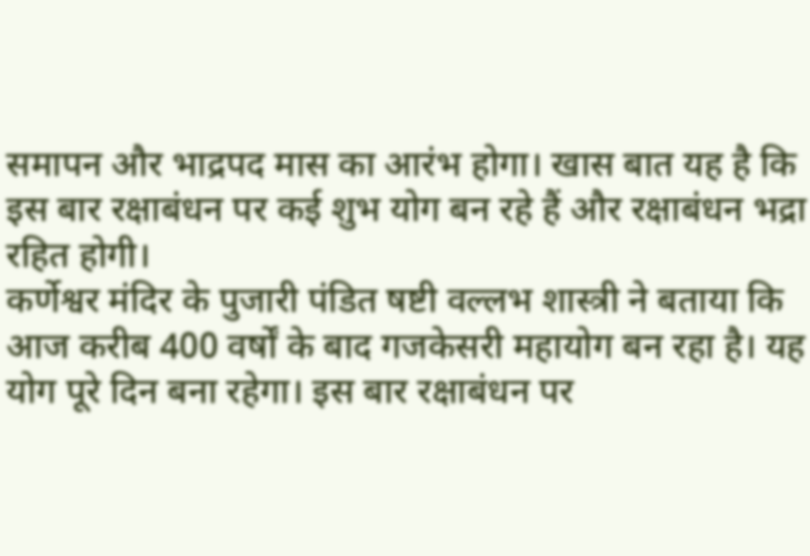समापन और भाद्रपद मास का आरंभ होगा। खास बात यह है कि इस बार रक्षाबंधन पर कई शुभ योग बन रहे हैं और रक्षाबंधन भद्रा रहित होगी।
कर्णेश्वर मंदिर के पुजारी पंडित षष्टी वल्लभ शास्त्री ने बताया कि आज करीब 400 वर्षों के बाद गजकेसरी महायोग बन रहा है। यह योग पूरे दिन बना रहेगा। इस बार रक्षाबंधन पर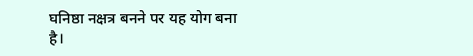घनिष्ठा नक्षत्र बनने पर यह योग बना है।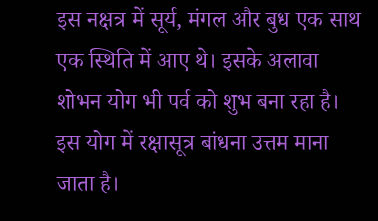इस नक्षत्र में सूर्य, मंगल और बुध एक साथ एक स्थिति में आए थे। इसके अलावा शोभन योग भी पर्व को शुभ बना रहा है। इस योग में रक्षासूत्र बांधना उत्तम माना जाता है।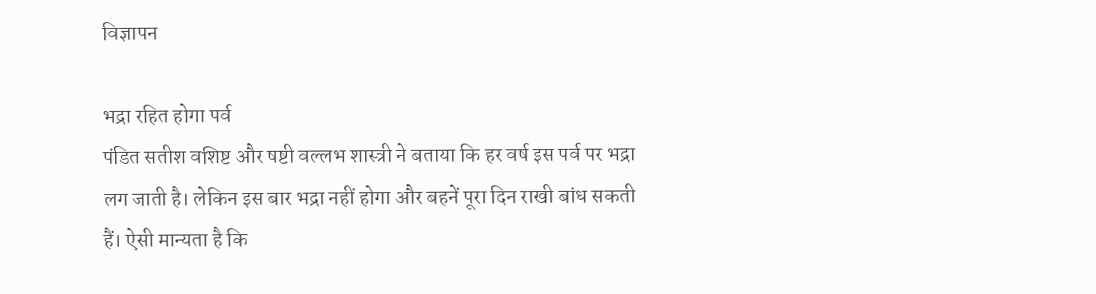विज्ञापन

भद्रा रहित होगा पर्व
पंडित सतीश वशिष्ट और षष्टी वल्लभ शास्त्री ने बताया कि हर वर्ष इस पर्व पर भद्रा लग जाती है। लेकिन इस बार भद्रा नहीं होगा और बहनें पूरा दिन राखी बांध सकती हैं। ऐसी मान्यता है कि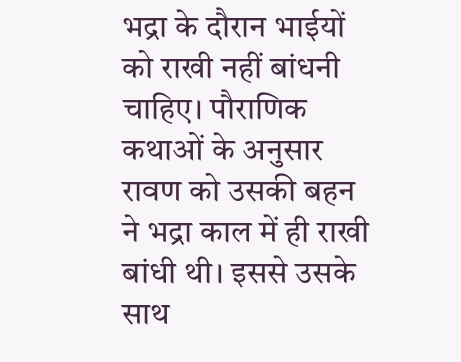भद्रा के दौरान भाईयों को राखी नहीं बांधनी चाहिए। पौराणिक कथाओं के अनुसार रावण को उसकी बहन ने भद्रा काल में ही राखी बांधी थी। इससे उसके साथ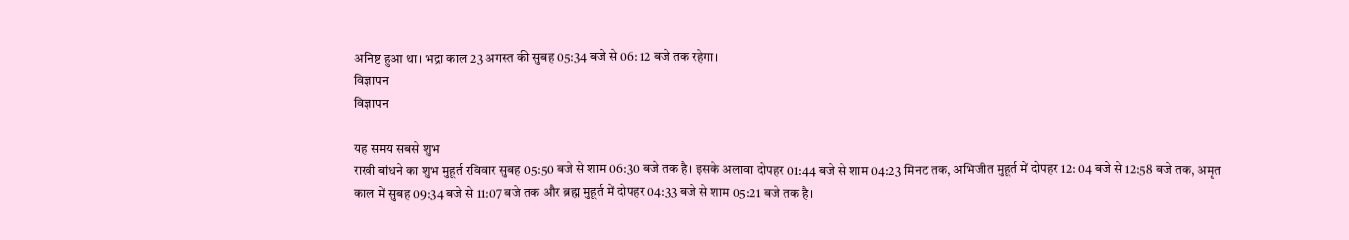अनिष्ट हुआ था। भद्रा काल 23 अगस्त की सुबह 05:34 बजे से 06: 12 बजे तक रहेगा।
विज्ञापन
विज्ञापन

यह समय सबसे शुभ
राखी बांधने का शुभ मुहूर्त रविवार सुबह 05:50 बजे से शाम 06:30 बजे तक है। इसके अलावा दोपहर 01:44 बजे से शाम 04:23 मिनट तक, अभिजीत मुहूर्त में दोपहर 12: 04 बजे से 12:58 बजे तक, अमृत काल में सुबह 09:34 बजे से 11:07 बजे तक और ब्रह्म मुहूर्त में दोपहर 04:33 बजे से शाम 05:21 बजे तक है।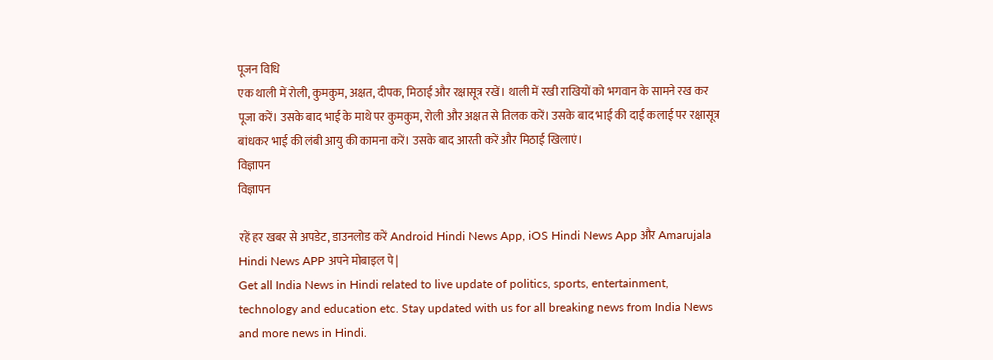पूजन विधि
एक थाली में रोली, कुमकुम, अक्षत, दीपक, मिठाई और रक्षासूत्र रखें। थाली में रखी राखियों को भगवान के सामने रख कर पूजा करें। उसके बाद भाई के माथे पर कुमकुम, रोली और अक्षत से तिलक करें। उसके बाद भाई की दाईं कलाई पर रक्षासूत्र बांधकर भाई की लंबी आयु की कामना करें। उसके बाद आरती करें और मिठाई खिलाएं।
विज्ञापन
विज्ञापन

रहें हर खबर से अपडेट, डाउनलोड करें Android Hindi News App, iOS Hindi News App और Amarujala Hindi News APP अपने मोबाइल पे|
Get all India News in Hindi related to live update of politics, sports, entertainment, technology and education etc. Stay updated with us for all breaking news from India News and more news in Hindi.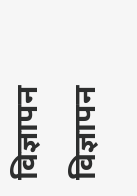विज्ञापन
विज्ञापन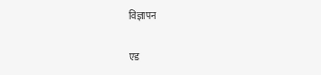विज्ञापन

एड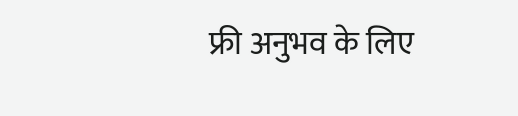फ्री अनुभव के लिए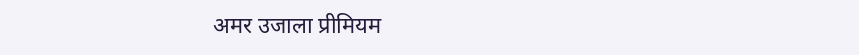अमर उजाला प्रीमियम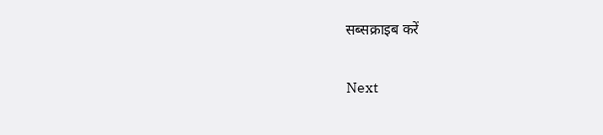सब्सक्राइब करें

Next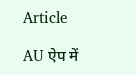Article

AU ऐप में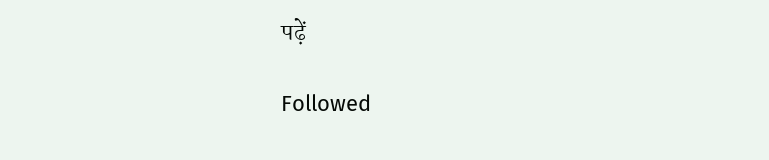पढ़ें

Followed